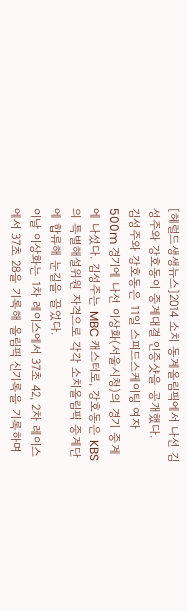[헤럴드생생뉴스]2014 소치 동계올림픽에서 나선 김성주와 강호동이 중계대결 인증샷을 공개했다.
김성주와 강호동은 11일 스피드스케이팅 여자 500m 경기에 나선 이상화(서울시청)의 경기 중계에 나섰다. 김성주는 MBC 캐스터로, 강호동은 KBS의 특별해설위원 자격으로 각각 소치올림픽 중계단에 합류해 눈길을 끌었다.
이날 이상화는 1차 레이스에서 37초 42, 2차 레이스에서 37초 28을 기록해 올림픽 신기록을 기록하며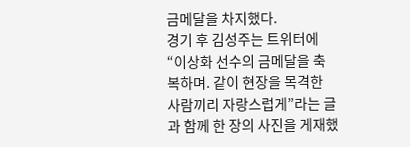금메달을 차지했다.
경기 후 김성주는 트위터에 “이상화 선수의 금메달을 축복하며. 같이 현장을 목격한 사람끼리 자랑스럽게”라는 글과 함께 한 장의 사진을 게재했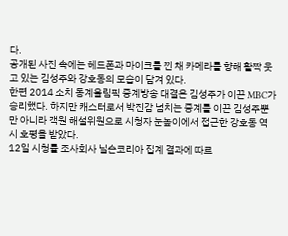다.
공개된 사진 속에는 헤드폰과 마이크를 낀 채 카메라를 향해 활짝 웃고 있는 김성주와 강호동의 모습이 담겨 있다.
한편 2014 소치 동계올림픽 중계방송 대결은 김성주가 이끈 MBC가 승리했다. 하지만 캐스터로서 박진감 넘치는 중계를 이끈 김성주뿐만 아니라 객원 해설위원으로 시청자 눈높이에서 접근한 강호동 역시 호평을 받았다.
12일 시청률 조사회사 닐슨코리아 집계 결과에 따르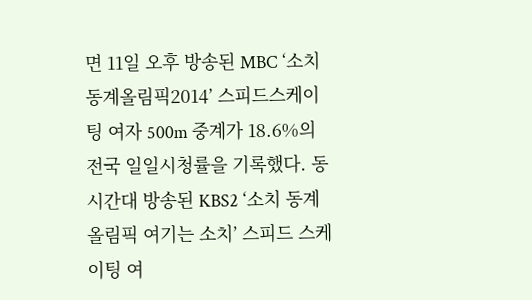면 11일 오후 방송된 MBC ‘소치동계올림픽2014’ 스피드스케이팅 여자 500m 중계가 18.6%의 전국 일일시청률을 기록했다. 동시간대 방송된 KBS2 ‘소치 동계올림픽 여기는 소치’ 스피드 스케이팅 여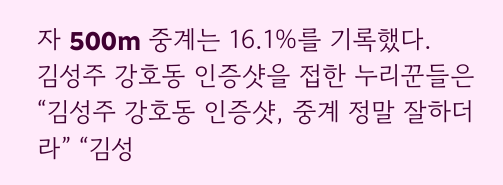자 500m 중계는 16.1%를 기록했다.
김성주 강호동 인증샷을 접한 누리꾼들은 “김성주 강호동 인증샷, 중계 정말 잘하더라” “김성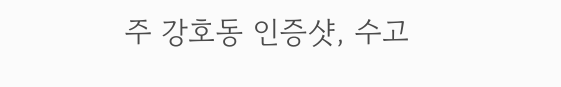주 강호동 인증샷, 수고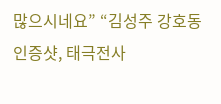많으시네요” “김성주 강호동 인증샷, 태극전사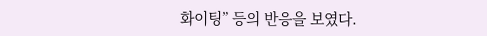화이팅” 등의 반응을 보였다.